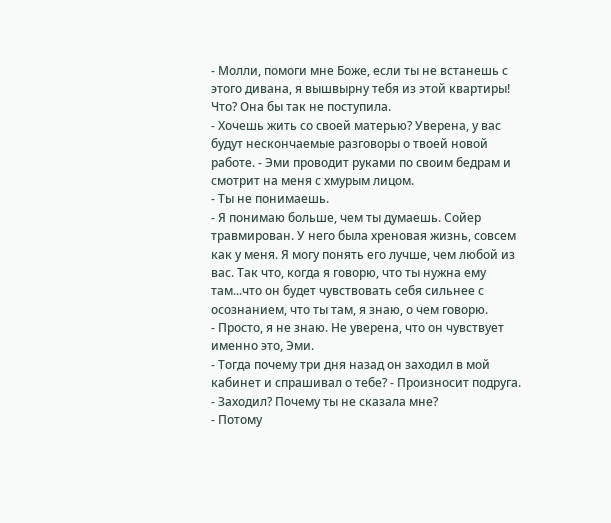- Молли, помоги мне Боже, если ты не встанешь с этого дивана, я вышвырну тебя из этой квартиры!
Что? Она бы так не поступила.
- Хочешь жить со своей матерью? Уверена, у вас будут нескончаемые разговоры о твоей новой работе. - Эми проводит руками по своим бедрам и смотрит на меня с хмурым лицом.
- Ты не понимаешь.
- Я понимаю больше, чем ты думаешь. Сойер травмирован. У него была хреновая жизнь, совсем как у меня. Я могу понять его лучше, чем любой из вас. Так что, когда я говорю, что ты нужна ему там...что он будет чувствовать себя сильнее с осознанием, что ты там, я знаю, о чем говорю.
- Просто, я не знаю. Не уверена, что он чувствует именно это, Эми.
- Тогда почему три дня назад он заходил в мой кабинет и спрашивал о тебе? - Произносит подруга.
- Заходил? Почему ты не сказала мне?
- Потому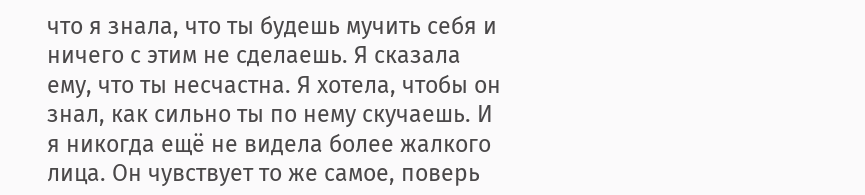что я знала, что ты будешь мучить себя и ничего с этим не сделаешь. Я сказала ему, что ты несчастна. Я хотела, чтобы он знал, как сильно ты по нему скучаешь. И я никогда ещё не видела более жалкого лица. Он чувствует то же самое, поверь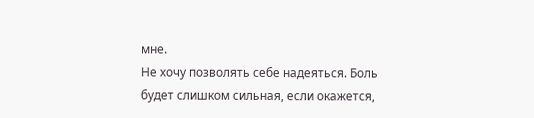мне.
Не хочу позволять себе надеяться. Боль будет слишком сильная, если окажется,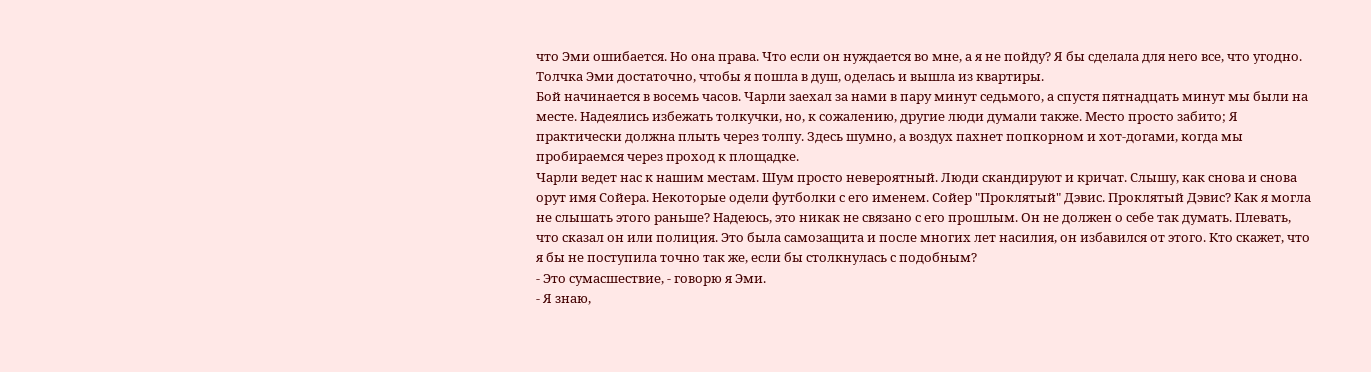что Эми ошибается. Но она права. Что если он нуждается во мне, а я не пойду? Я бы сделала для него все, что угодно.
Толчка Эми достаточно, чтобы я пошла в душ, оделась и вышла из квартиры.
Бой начинается в восемь часов. Чарли заехал за нами в пару минут седьмого, а спустя пятнадцать минут мы были на месте. Надеялись избежать толкучки, но, к сожалению, другие люди думали также. Место просто забито; Я практически должна плыть через толпу. Здесь шумно, а воздух пахнет попкорном и хот-догами, когда мы пробираемся через проход к площадке.
Чарли ведет нас к нашим местам. Шум просто невероятный. Люди скандируют и кричат. Слышу, как снова и снова орут имя Сойера. Некоторые одели футболки с его именем. Сойер "Проклятый" Дэвис. Проклятый Дэвис? Как я могла не слышать этого раньше? Надеюсь, это никак не связано с его прошлым. Он не должен о себе так думать. Плевать, что сказал он или полиция. Это была самозащита и после многих лет насилия, он избавился от этого. Кто скажет, что я бы не поступила точно так же, если бы столкнулась с подобным?
- Это сумасшествие, - говорю я Эми.
- Я знаю,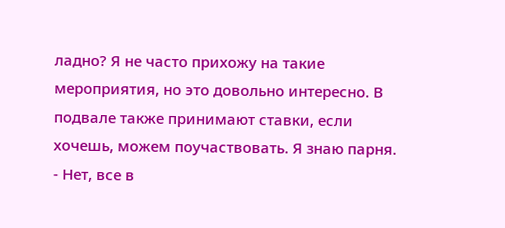ладно? Я не часто прихожу на такие мероприятия, но это довольно интересно. В подвале также принимают ставки, если хочешь, можем поучаствовать. Я знаю парня.
- Нет, все в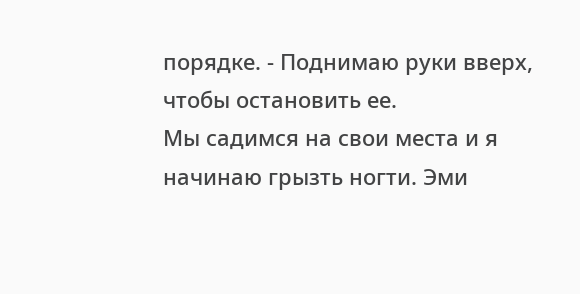порядке. - Поднимаю руки вверх, чтобы остановить ее.
Мы садимся на свои места и я начинаю грызть ногти. Эми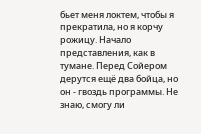бьет меня локтем, чтобы я прекратила, но я корчу рожицу. Начало представления, как в тумане. Перед Сойером дерутся ещё два бойца, но он - гвоздь программы. Не знаю, смогу ли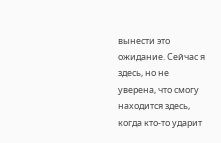вынести это ожидание. Сейчас я здесь, но не уверена, что смогу находится здесь, когда кто-то ударит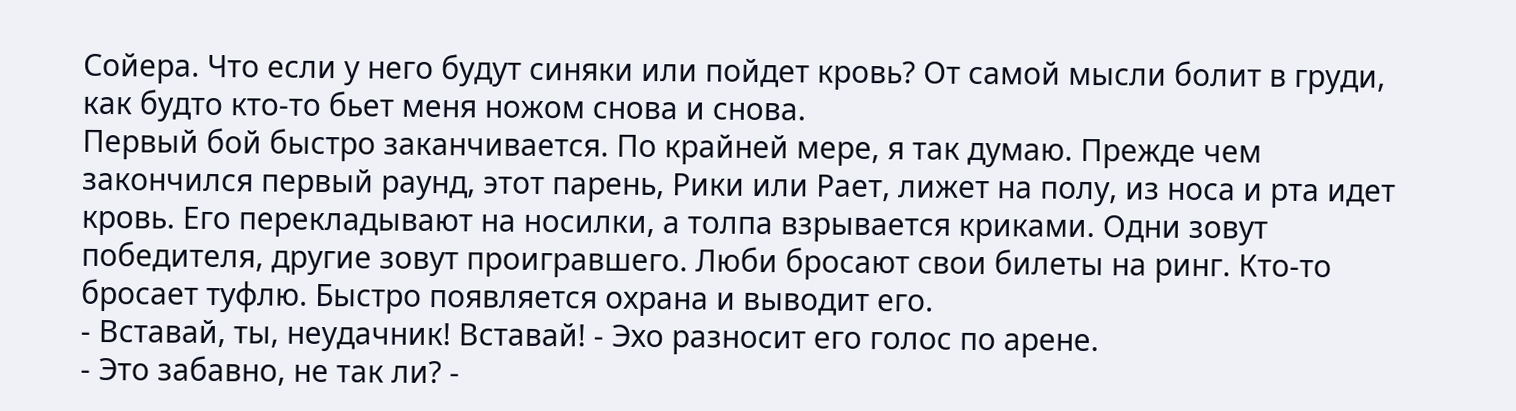Сойера. Что если у него будут синяки или пойдет кровь? От самой мысли болит в груди, как будто кто-то бьет меня ножом снова и снова.
Первый бой быстро заканчивается. По крайней мере, я так думаю. Прежде чем закончился первый раунд, этот парень, Рики или Рает, лижет на полу, из носа и рта идет кровь. Его перекладывают на носилки, а толпа взрывается криками. Одни зовут победителя, другие зовут проигравшего. Люби бросают свои билеты на ринг. Кто-то бросает туфлю. Быстро появляется охрана и выводит его.
- Вставай, ты, неудачник! Вставай! - Эхо разносит его голос по арене.
- Это забавно, не так ли? -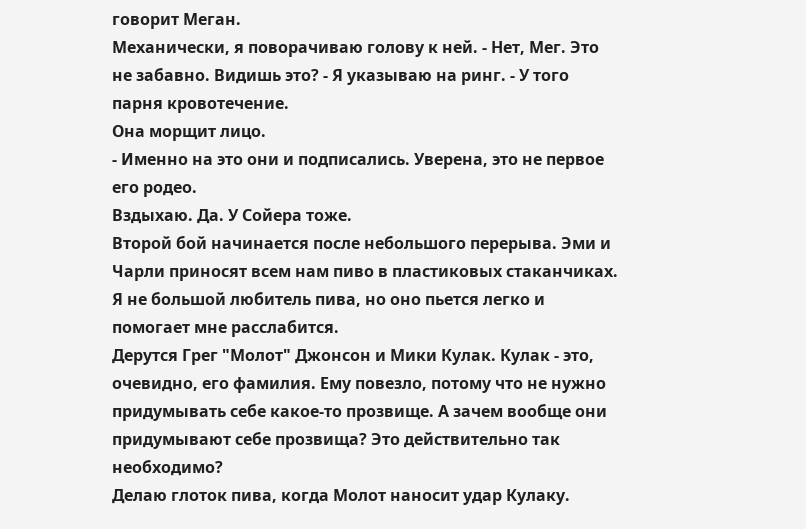говорит Меган.
Механически, я поворачиваю голову к ней. - Нет, Мег. Это не забавно. Видишь это? - Я указываю на ринг. - У того парня кровотечение.
Она морщит лицо.
- Именно на это они и подписались. Уверена, это не первое его родео.
Вздыхаю. Да. У Сойера тоже.
Второй бой начинается после небольшого перерыва. Эми и Чарли приносят всем нам пиво в пластиковых стаканчиках. Я не большой любитель пива, но оно пьется легко и помогает мне расслабится.
Дерутся Грег "Молот" Джонсон и Мики Кулак. Кулак - это, очевидно, его фамилия. Ему повезло, потому что не нужно придумывать себе какое-то прозвище. А зачем вообще они придумывают себе прозвища? Это действительно так необходимо?
Делаю глоток пива, когда Молот наносит удар Кулаку.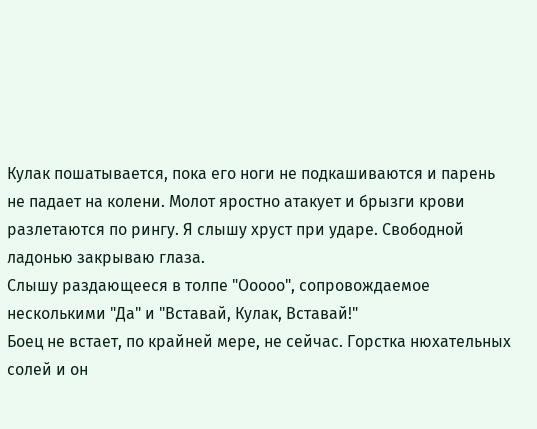Кулак пошатывается, пока его ноги не подкашиваются и парень не падает на колени. Молот яростно атакует и брызги крови разлетаются по рингу. Я слышу хруст при ударе. Свободной ладонью закрываю глаза.
Слышу раздающееся в толпе "Ооооо", сопровождаемое несколькими "Да" и "Вставай, Кулак, Вставай!"
Боец не встает, по крайней мере, не сейчас. Горстка нюхательных солей и он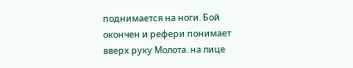поднимается на ноги. Бой окончен и рефери понимает вверх руку Молота. на лице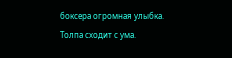боксера огромная улыбка. Толпа сходит с ума.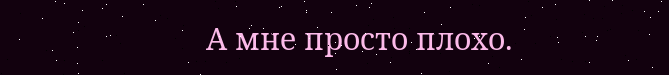А мне просто плохо.